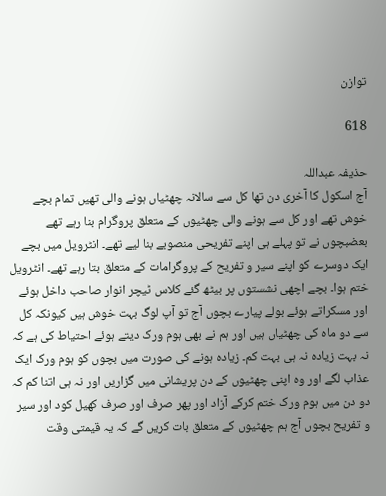توازن

618

حذیفہ عبداللہ
آج اسکول کا آخری دن تھا کل سے سالانہ چھٹیاں ہونے والی تھیں تمام بچے خوش تھے اور کل سے ہونے والی چھٹیوں کے متعلق پروگرام بنا رہے تھے بعضبچوں نے تو پہلے ہی اپنے تفریحی منصوبے بنا لیے تھے۔ انٹرویل میں بچے ایک دوسرے کو اپنے سیر و تفریح کے پروگرامات کے متعلق بتا رہے تھے۔ انٹرویل ختم ہوا۔ بچے اچھی نشستوں پر بیٹھ گئے کلاس ٹیچر انوار صاحب داخل ہوئے اور مسکراتے ہوئے بولے پیارے بچوں آج تو آپ لوگ بہت خوش ہیں کیونکہ کل سے دو ماہ کی چھٹیاں ہیں اور ہم نے بھی ہوم ورک دیتے ہوئے احتیاط کی ہے کہ نہ بہت زیادہ نہ ہی بہت کم۔ زیادہ ہونے کی صورت میں بچوں کو ہوم ورک ایک عذاب لگے اور وہ اپنی چھٹیوں کے دن پریشانی میں گزاریں اور نہ ہی اتنا کم کہ دو دن میں ہوم ورک ختم کرکے آزاد اور پھر صرف اور صرف کھیل کود اور سیر و تفریح بچوں آج ہم چھٹیوں کے متعلق بات کریں گے کہ یہ قیمتی وقت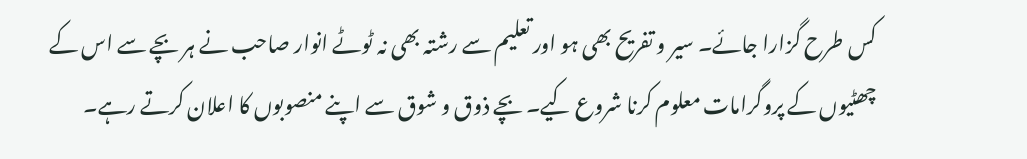کس طرح گزارا جائے۔ سیر و تفریح بھی ہو اور تعلیم سے رشتہ بھی نہ ٹوٹے انوار صاحب نے ہر بچے سے اس کے چھٹیوں کے پروگرامات معلوم کرنا شروع کیے۔ بچے ذوق و شوق سے اپنے منصوبوں کا اعلان کرتے رہے۔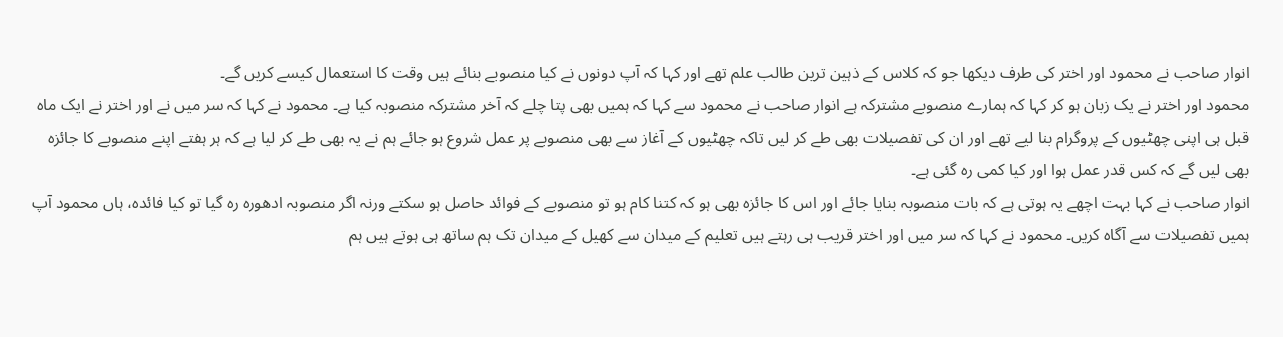انوار صاحب نے محمود اور اختر کی طرف دیکھا جو کہ کلاس کے ذہین ترین طالب علم تھے اور کہا کہ آپ دونوں نے کیا منصوبے بنائے ہیں وقت کا استعمال کیسے کریں گے۔
محمود اور اختر نے یک زبان ہو کر کہا کہ ہمارے منصوبے مشترکہ ہے انوار صاحب نے محمود سے کہا کہ ہمیں بھی پتا چلے کہ آخر مشترکہ منصوبہ کیا ہے۔ محمود نے کہا کہ سر میں نے اور اختر نے ایک ماہ قبل ہی اپنی چھٹیوں کے پروگرام بنا لیے تھے اور ان کی تفصیلات بھی طے کر لیں تاکہ چھٹیوں کے آغاز سے بھی منصوبے پر عمل شروع ہو جائے ہم نے یہ بھی طے کر لیا ہے کہ ہر ہفتے اپنے منصوبے کا جائزہ بھی لیں گے کہ کس قدر عمل ہوا اور کیا کمی رہ گئی ہے۔
انوار صاحب نے کہا بہت اچھے یہ ہوتی ہے کہ بات منصوبہ بنایا جائے اور اس کا جائزہ بھی ہو کہ کتنا کام ہو تو منصوبے کے فوائد حاصل ہو سکتے ورنہ اگر منصوبہ ادھورہ رہ گیا تو کیا فائدہ، ہاں محمود آپ ہمیں تفصیلات سے آگاہ کریں۔ محمود نے کہا کہ سر میں اور اختر قریب ہی رہتے ہیں تعلیم کے میدان سے کھیل کے میدان تک ہم ساتھ ہی ہوتے ہیں ہم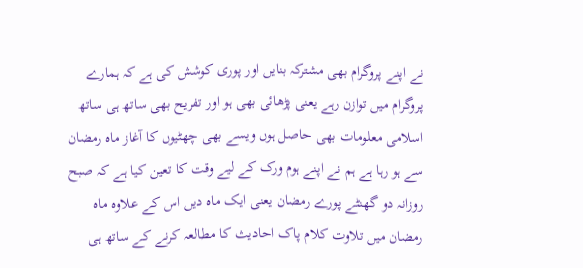نے اپنے پروگرام بھی مشترکہ بنایں اور پوری کوشش کی ہے کہ ہمارے پروگرام میں توازن رہے یعنی پڑھائی بھی ہو اور تفریح بھی ساتھ ہی ساتھ اسلامی معلومات بھی حاصل ہوں ویسے بھی چھٹیوں کا آغاز ماہ رمضان سے ہو رہا ہے ہم نے اپنے ہوم ورک کے لیے وقت کا تعین کیا ہے کہ صبح روزانہ دو گھنٹے پورے رمضان یعنی ایک ماہ دیں اس کے علاوہ ماہ رمضان میں تلاوت کلام پاک احادیث کا مطالعہ کرنے کے ساتھ ہی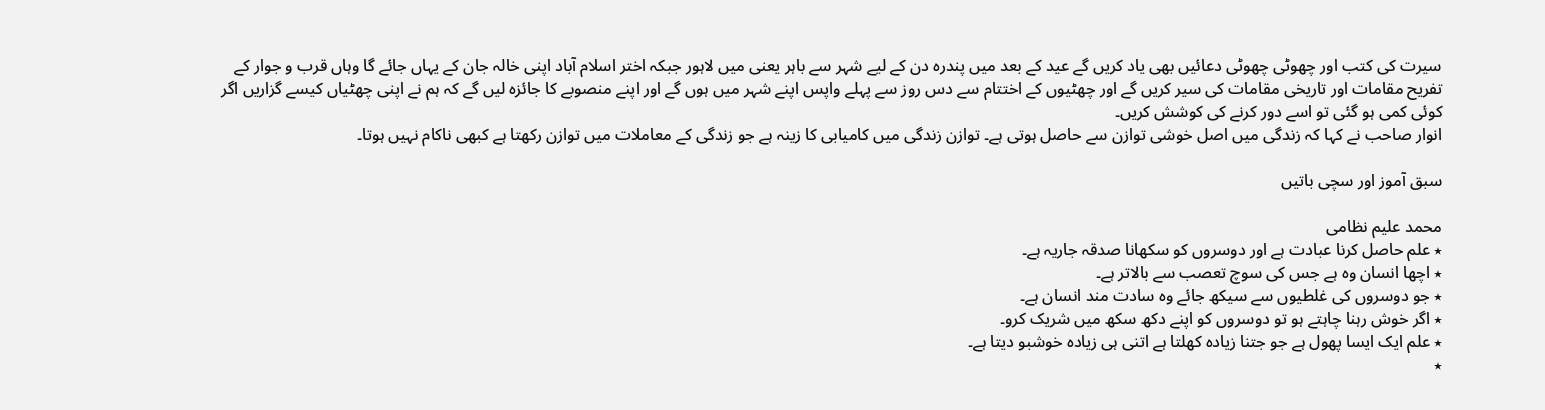سیرت کی کتب اور چھوٹی چھوٹی دعائیں بھی یاد کریں گے عید کے بعد میں پندرہ دن کے لیے شہر سے باہر یعنی میں لاہور جبکہ اختر اسلام آباد اپنی خالہ جان کے یہاں جائے گا وہاں قرب و جوار کے تفریح مقامات اور تاریخی مقامات کی سیر کریں گے اور چھٹیوں کے اختتام سے دس روز سے پہلے واپس اپنے شہر میں ہوں گے اور اپنے منصوبے کا جائزہ لیں گے کہ ہم نے اپنی چھٹیاں کیسے گزاریں اگر کوئی کمی ہو گئی تو اسے دور کرنے کی کوشش کریں۔
انوار صاحب نے کہا کہ زندگی میں اصل خوشی توازن سے حاصل ہوتی ہے۔ توازن زندگی میں کامیابی کا زینہ ہے جو زندگی کے معاملات میں توازن رکھتا ہے کبھی ناکام نہیں ہوتا۔

سبق آموز اور سچی باتیں

محمد علیم نظامی
٭ علم حاصل کرنا عبادت ہے اور دوسروں کو سکھانا صدقہ جاریہ ہے۔
٭ اچھا انسان وہ ہے جس کی سوچ تعصب سے بالاتر ہے۔
٭ جو دوسروں کی غلطیوں سے سیکھ جائے وہ سادت مند انسان ہے۔
٭ اگر خوش رہنا چاہتے ہو تو دوسروں کو اپنے دکھ سکھ میں شریک کرو۔
٭ علم ایک ایسا پھول ہے جو جتنا زیادہ کھلتا ہے اتنی ہی زیادہ خوشبو دیتا ہے۔
٭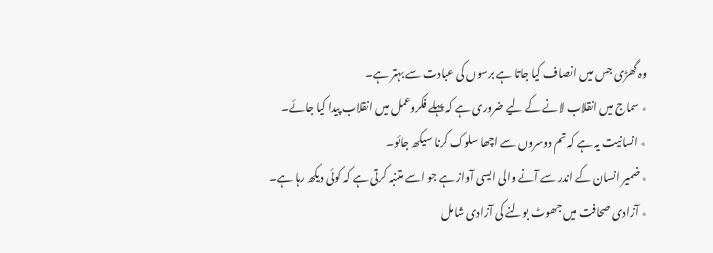وہ گھڑی جس میں انصاف کیا جاتا ہے برسوں کی عبادت سے بہتر ہے۔
٭ سماج میں انقلاب لانے کے لیے ضروری ہے کہ پہلے فکروعمل میں انقلاب پیدا کیا جائے۔
٭ انسانیت یہ ہے کہ تم دوسروں سے اچھا سلوک کرنا سیکھ جائو۔
٭ ضمیر انسان کے اندر سے آنے والی ایسی آواز ہے جو اسے متنبہ کرتی ہے کہ کوئی دیکھ رہا ہے۔
٭ آزادی صحافت میں جھوٹ بولنے کی آزادی شامل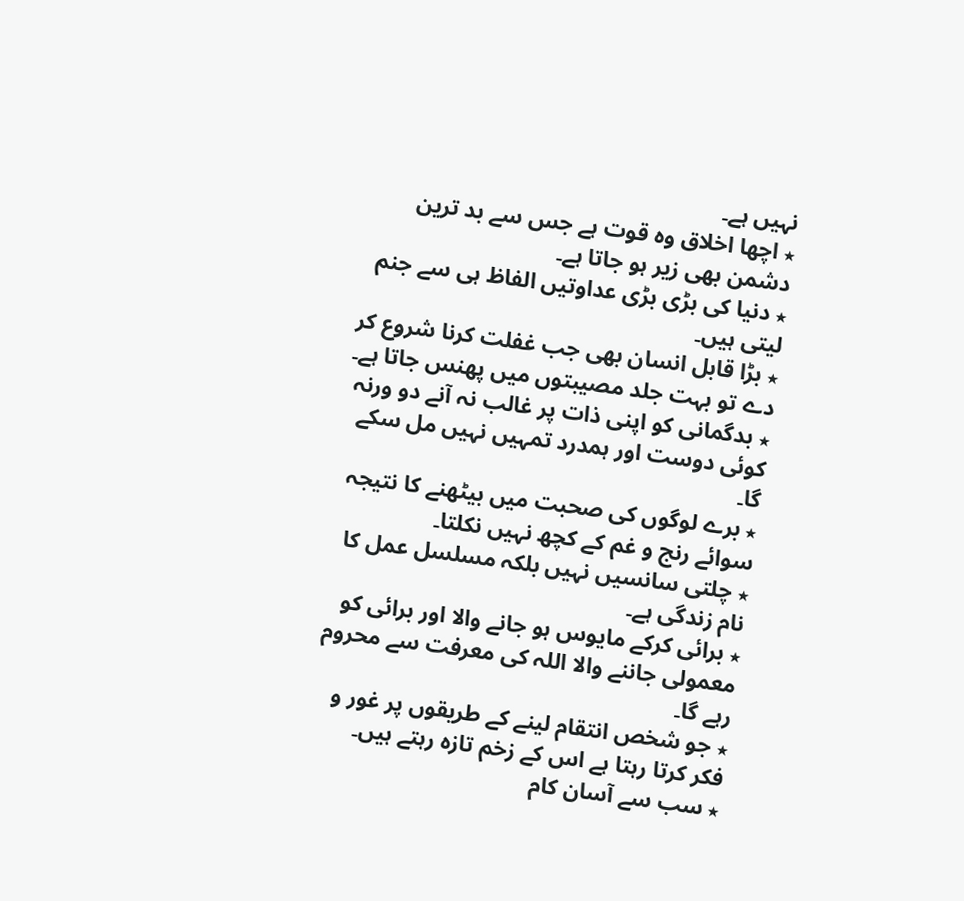نہیں ہے۔
٭ اچھا اخلاق وہ قوت ہے جس سے بد ترین دشمن بھی زیر ہو جاتا ہے۔
٭ دنیا کی بڑی بڑی عداوتیں الفاظ ہی سے جنم لیتی ہیں۔
٭ بڑا قابل انسان بھی جب غفلت کرنا شروع کر دے تو بہت جلد مصیبتوں میں پھنس جاتا ہے۔
٭ بدگمانی کو اپنی ذات پر غالب نہ آنے دو ورنہ کوئی دوست اور ہمدرد تمہیں نہیں مل سکے گا۔
٭ برے لوگوں کی صحبت میں بیٹھنے کا نتیجہ سوائے رنج و غم کے کچھ نہیں نکلتا۔
٭ چلتی سانسیں نہیں بلکہ مسلسل عمل کا نام زندگی ہے۔
٭ برائی کرکے مایوس ہو جانے والا اور برائی کو معمولی جاننے والا اللہ کی معرفت سے محروم رہے گا۔
٭ جو شخص انتقام لینے کے طریقوں پر غور و فکر کرتا رہتا ہے اس کے زخم تازہ رہتے ہیں۔
٭ سب سے آسان کام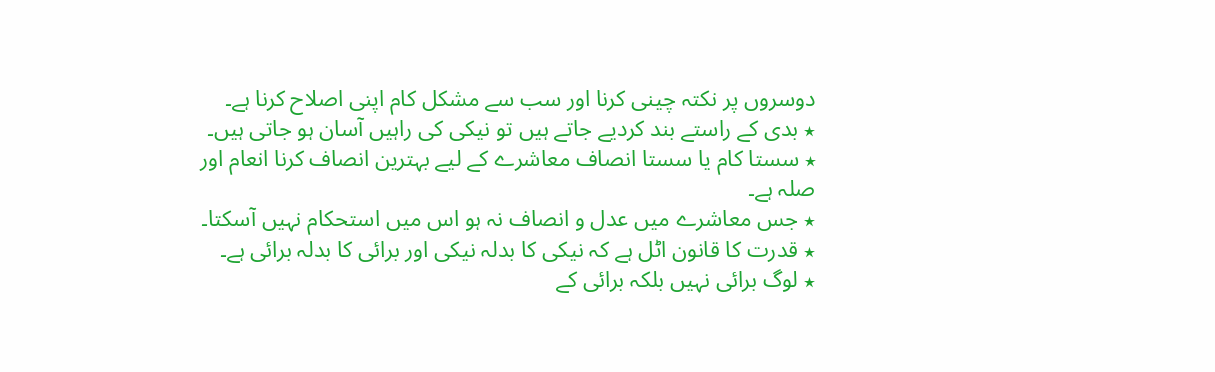دوسروں پر نکتہ چینی کرنا اور سب سے مشکل کام اپنی اصلاح کرنا ہے۔
٭ بدی کے راستے بند کردیے جاتے ہیں تو نیکی کی راہیں آسان ہو جاتی ہیں۔
٭ سستا کام یا سستا انصاف معاشرے کے لیے بہترین انصاف کرنا انعام اور صلہ ہے۔
٭ جس معاشرے میں عدل و انصاف نہ ہو اس میں استحکام نہیں آسکتا۔
٭ قدرت کا قانون اٹل ہے کہ نیکی کا بدلہ نیکی اور برائی کا بدلہ برائی ہے۔
٭ لوگ برائی نہیں بلکہ برائی کے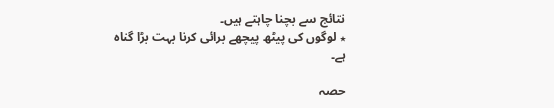نتائج سے بچنا چاہتے ہیں۔
٭ لوگوں کی پیٹھ پیچھے برائی کرنا بہت بڑا گناہ ہے۔

حصہ